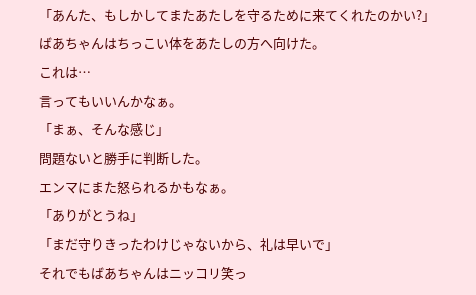「あんた、もしかしてまたあたしを守るために来てくれたのかい?」
ばあちゃんはちっこい体をあたしの方へ向けた。
これは…
言ってもいいんかなぁ。
「まぁ、そんな感じ」
問題ないと勝手に判断した。
エンマにまた怒られるかもなぁ。
「ありがとうね」
「まだ守りきったわけじゃないから、礼は早いで」
それでもばあちゃんはニッコリ笑っ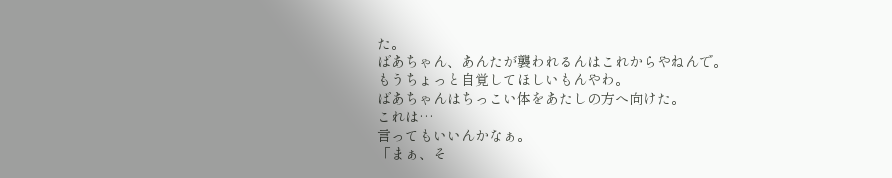た。
ばあちゃん、あんたが襲われるんはこれからやねんで。
もうちょっと自覚してほしいもんやわ。
ばあちゃんはちっこい体をあたしの方へ向けた。
これは…
言ってもいいんかなぁ。
「まぁ、そ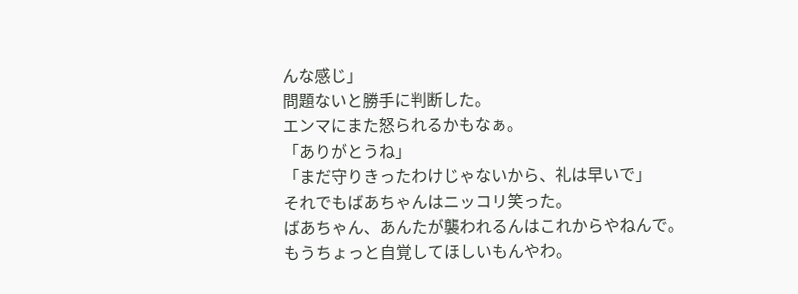んな感じ」
問題ないと勝手に判断した。
エンマにまた怒られるかもなぁ。
「ありがとうね」
「まだ守りきったわけじゃないから、礼は早いで」
それでもばあちゃんはニッコリ笑った。
ばあちゃん、あんたが襲われるんはこれからやねんで。
もうちょっと自覚してほしいもんやわ。